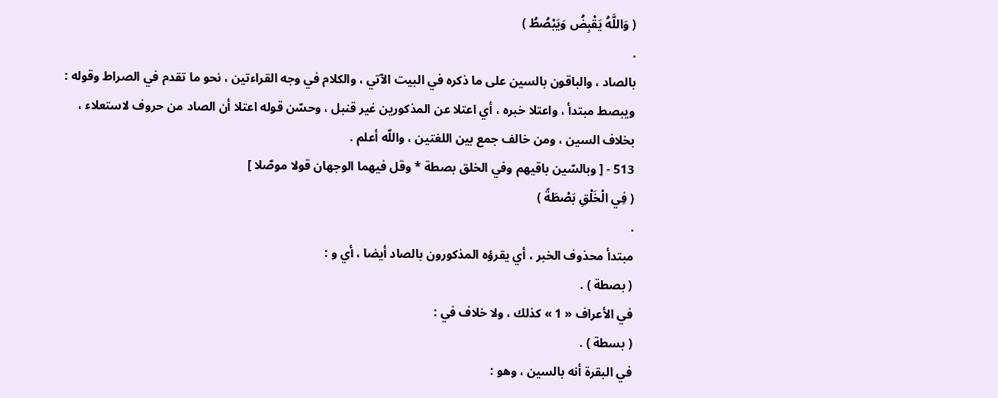( وَاللَّهُ يَقْبِضُ وَيَبْصُطُ )
.
بالصاد ، والباقون بالسين على ما ذكره في البيت الآتي ، والكلام في وجه القراءتين ، نحو ما تقدم في الصراط وقوله : ويبصط مبتدأ ، واعتلا خبره ، أي اعتلا عن المذكورين غير قنبل ، وحسّن قوله اعتلا أن الصاد من حروف لاستعلاء ، بخلاف السين ، ومن خالف جمع بين اللغتين ، واللّه أعلم .
513 - [ وبالسّين باقيهم وفي الخلق بصطة * وقل فيهما الوجهان قولا موصّلا ]
( فِي الْخَلْقِ بَصْطَةً )
.
مبتدأ محذوف الخبر ، أي يقرؤه المذكورون بالصاد أيضا ، أي و :
( بصطة ) .
في الأعراف « 1 » كذلك ، ولا خلاف في :
( بسطة ) .
في البقرة أنه بالسين ، وهو :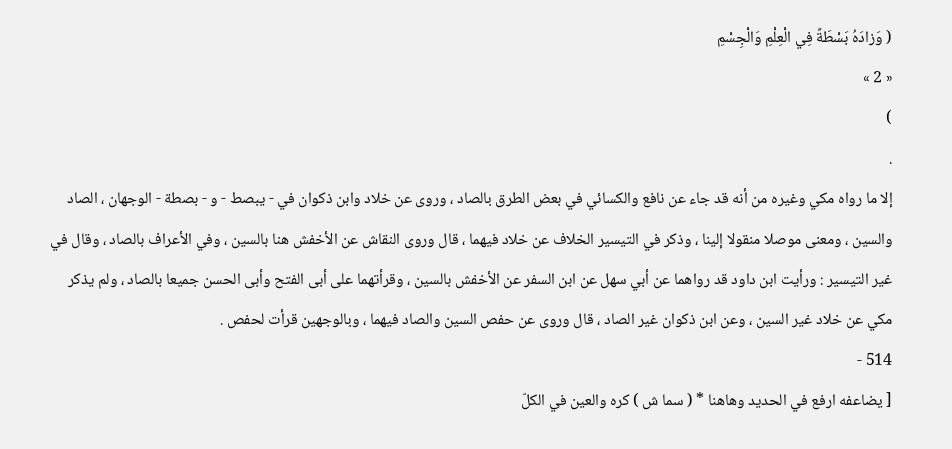( وَزادَهُ بَسْطَةً فِي الْعِلْمِ وَالْجِسْمِ
« 2 »
)
.
إلا ما رواه مكي وغيره من أنه قد جاء عن نافع والكسائي في بعض الطرق بالصاد ، وروى عن خلاد وابن ذكوان في - يبصط - و - بصطة - الوجهان ، الصاد والسين ، ومعنى موصلا منقولا إلينا ، وذكر في التيسير الخلاف عن خلاد فيهما ، قال وروى النقاش عن الأخفش هنا بالسين ، وفي الأعراف بالصاد ، وقال في غير التيسير : ورأيت ابن داود قد رواهما عن أبي سهل عن ابن السفر عن الأخفش بالسين ، وقرأتهما على أبى الفتح وأبى الحسن جميعا بالصاد ، ولم يذكر مكي عن خلاد غير السين ، وعن ابن ذكوان غير الصاد ، قال وروى عن حفص السين والصاد فيهما ، وبالوجهين قرأت لحفص .
514 -
[ يضاعفه ارفع في الحديد وهاهنا * ( سما ش ) كره والعين في الكلّ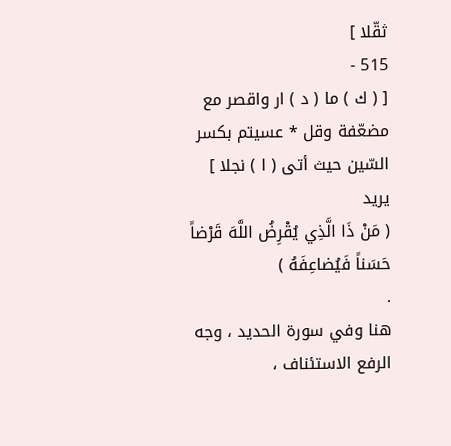ثقّلا ]
515 -
[ ( ك ) ما ( د ) ار واقصر مع مضعّفة وقل * عسيتم بكسر السّين حيث أتى ( ا ) نجلا ]
يريد
( مَنْ ذَا الَّذِي يُقْرِضُ اللَّهَ قَرْضاً حَسَناً فَيُضاعِفَهُ )
.
هنا وفي سورة الحديد ، وجه الرفع الاستئناف ،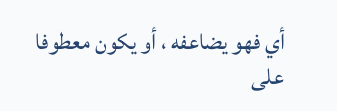أي فهو يضاعفه ، أو يكون معطوفا على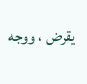يقرض ، ووجه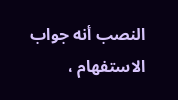النصب أنه جواب الاستفهام ،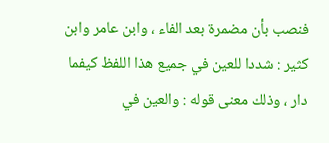فنصب بأن مضمرة بعد الفاء ، وابن عامر وابن كثير : شددا للعين في جميع هذا اللفظ كيفما دار ، وذلك معنى قوله : والعين في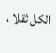الكل ثقلا ،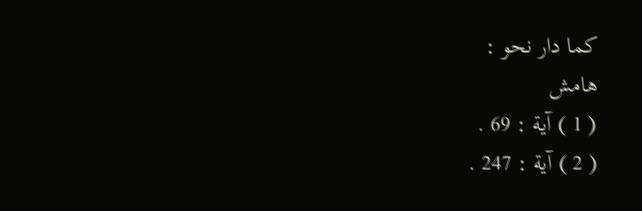كما دار نحو :
هامش
( 1 ) آية : 69 .
( 2 ) آية : 247 .